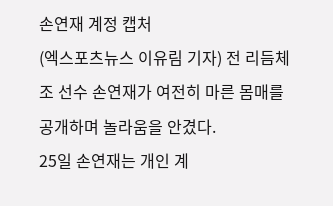손연재 계정 캡처
(엑스포츠뉴스 이유림 기자) 전 리듬체조 선수 손연재가 여전히 마른 몸매를 공개하며 놀라움을 안겼다.
25일 손연재는 개인 계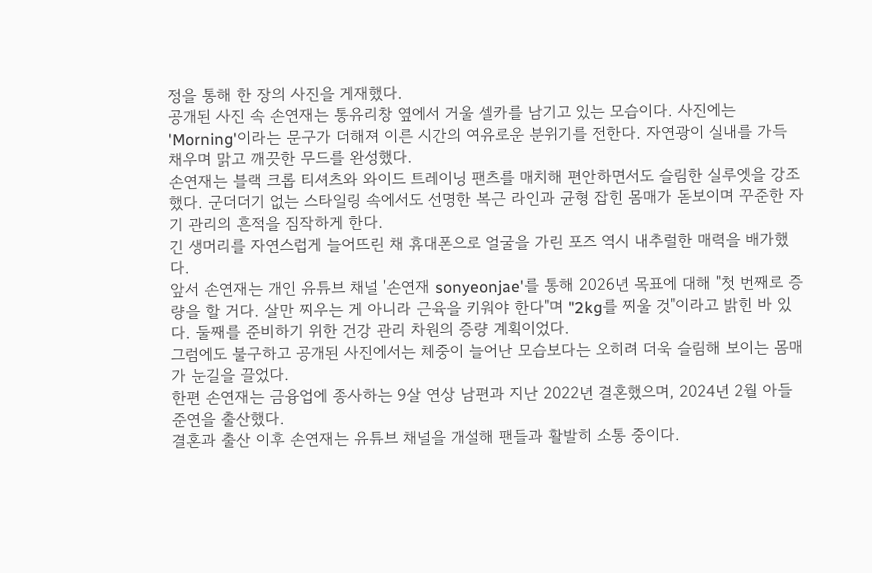정을 통해 한 장의 사진을 게재했다.
공개된 사진 속 손연재는 통유리창 옆에서 거울 셀카를 남기고 있는 모습이다. 사진에는 'Morning'이라는 문구가 더해져 이른 시간의 여유로운 분위기를 전한다. 자연광이 실내를 가득 채우며 맑고 깨끗한 무드를 완성했다.
손연재는 블랙 크롭 티셔츠와 와이드 트레이닝 팬츠를 매치해 편안하면서도 슬림한 실루엣을 강조했다. 군더더기 없는 스타일링 속에서도 선명한 복근 라인과 균형 잡힌 몸매가 돋보이며 꾸준한 자기 관리의 흔적을 짐작하게 한다.
긴 생머리를 자연스럽게 늘어뜨린 채 휴대폰으로 얼굴을 가린 포즈 역시 내추럴한 매력을 배가했다.
앞서 손연재는 개인 유튜브 채널 '손연재 sonyeonjae'를 통해 2026년 목표에 대해 "첫 번째로 증량을 할 거다. 살만 찌우는 게 아니라 근육을 키워야 한다"며 "2kg를 찌울 것"이라고 밝힌 바 있다. 둘째를 준비하기 위한 건강 관리 차원의 증량 계획이었다.
그럼에도 불구하고 공개된 사진에서는 체중이 늘어난 모습보다는 오히려 더욱 슬림해 보이는 몸매가 눈길을 끌었다.
한편 손연재는 금융업에 종사하는 9살 연상 남편과 지난 2022년 결혼했으며, 2024년 2월 아들 준연을 출산했다.
결혼과 출산 이후 손연재는 유튜브 채널을 개설해 팬들과 활발히 소통 중이다.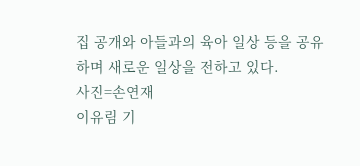집 공개와 아들과의 육아 일상 등을 공유하며 새로운 일상을 전하고 있다.
사진=손연재
이유림 기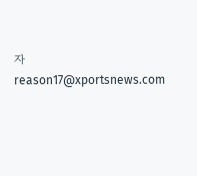자 reason17@xportsnews.com